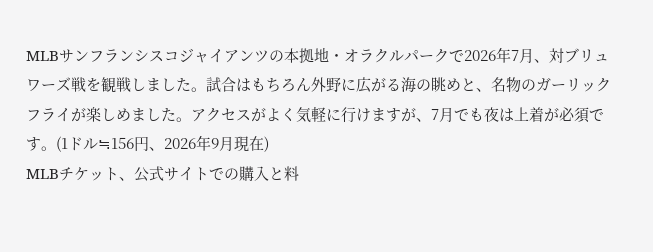MLBサンフランシスコジャイアンツの本拠地・オラクルパークで2026年7月、対ブリュワーズ戦を観戦しました。試合はもちろん外野に広がる海の眺めと、名物のガーリックフライが楽しめました。アクセスがよく気軽に行けますが、7月でも夜は上着が必須です。(1ドル≒156円、2026年9月現在)
MLBチケット、公式サイトでの購入と料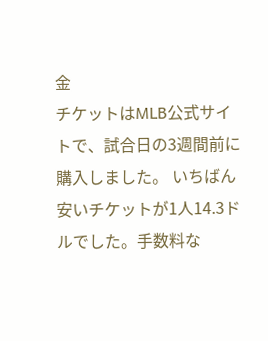金
チケットはMLB公式サイトで、試合日の3週間前に購入しました。 いちばん安いチケットが1人14.3ドルでした。手数料な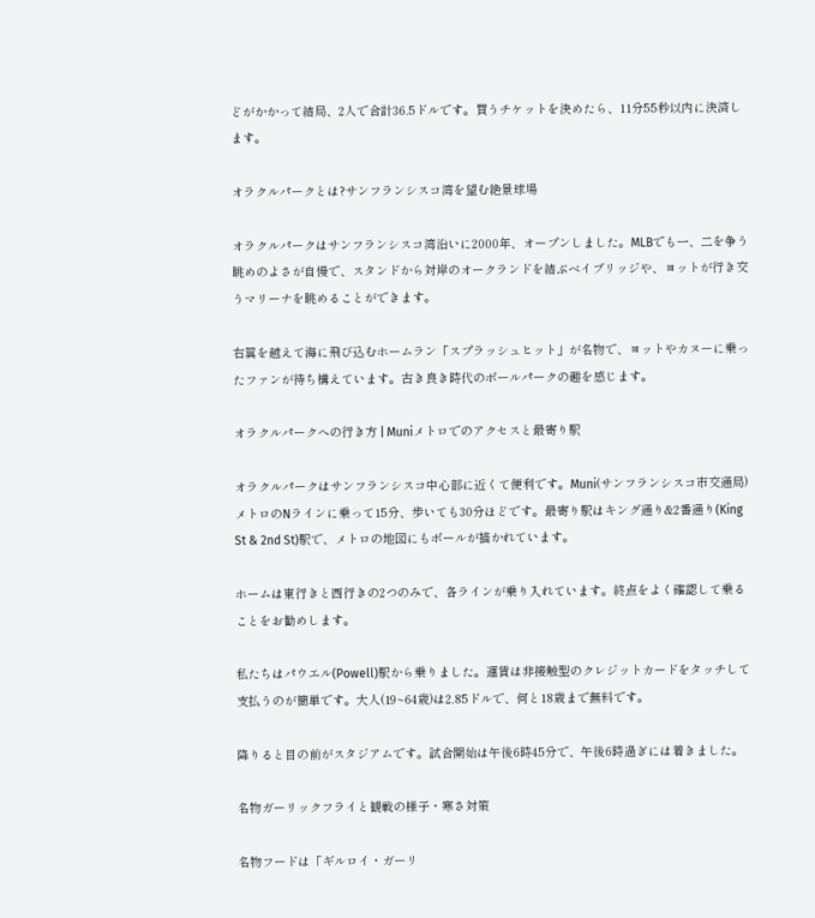どがかかって結局、2人で合計36.5ドルです。買うチケットを決めたら、11分55秒以内に決済します。

オラクルパークとは?サンフランシスコ湾を望む絶景球場

オラクルパークはサンフランシスコ湾沿いに2000年、オープンしました。MLBでも一、二を争う眺めのよさが自慢で、スタンドから対岸のオークランドを結ぶベイブリッジや、ヨットが行き交うマリーナを眺めることができます。

右翼を越えて海に飛び込むホームラン「スプラッシュヒット」が名物で、ヨットやカヌーに乗ったファンが待ち構えています。古き良き時代のボールパークの趣を感じます。

オラクルパークへの行き方 | Muniメトロでのアクセスと最寄り駅

オラクルパークはサンフランシスコ中心部に近くて便利です。Muni(サンフランシスコ市交通局)メトロのNラインに乗って15分、歩いても30分ほどです。最寄り駅はキング通り&2番通り(King St & 2nd St)駅で、メトロの地図にもボールが描かれています。

ホームは東行きと西行きの2つのみで、各ラインが乗り入れています。終点をよく確認して乗ることをお勧めします。

私たちはパウエル(Powell)駅から乗りました。運賃は非接触型のクレジットカードをタッチして支払うのが簡単です。大人(19~64歳)は2.85ドルで、何と18歳まで無料です。

降りると目の前がスタジアムです。試合開始は午後6時45分で、午後6時過ぎには着きました。

名物ガーリックフライと観戦の様子・寒さ対策

名物フードは「ギルロイ・ガーリ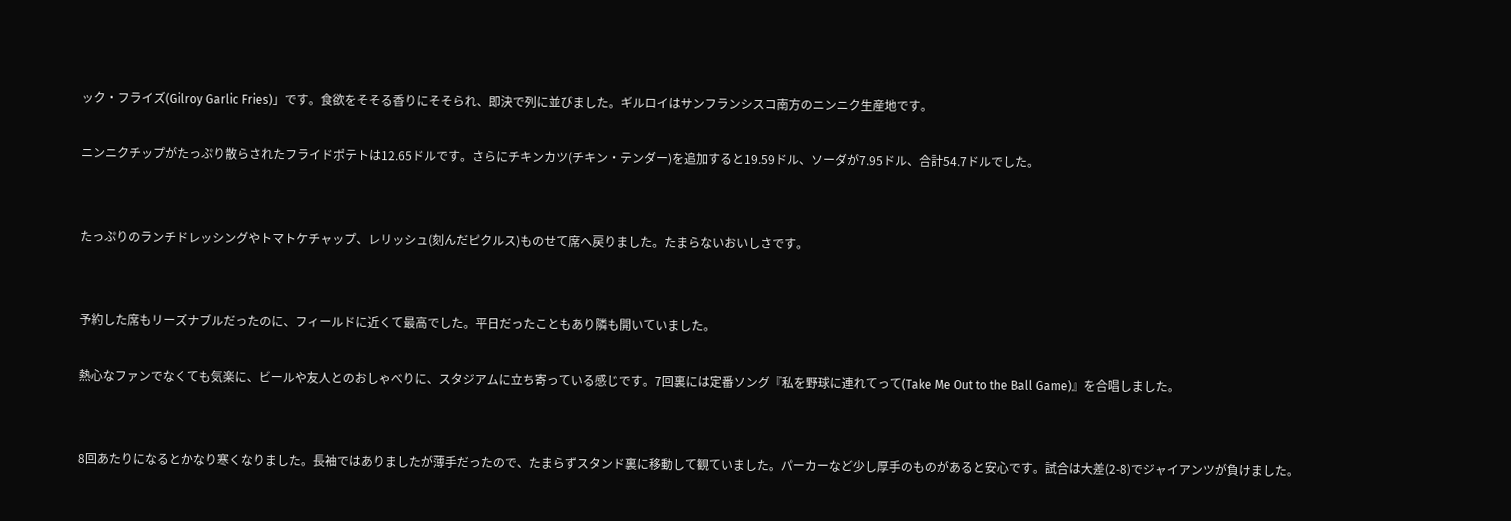ック・フライズ(Gilroy Garlic Fries)」です。食欲をそそる香りにそそられ、即決で列に並びました。ギルロイはサンフランシスコ南方のニンニク生産地です。

ニンニクチップがたっぷり散らされたフライドポテトは12.65ドルです。さらにチキンカツ(チキン・テンダー)を追加すると19.59ドル、ソーダが7.95ドル、合計54.7ドルでした。


たっぷりのランチドレッシングやトマトケチャップ、レリッシュ(刻んだピクルス)ものせて席へ戻りました。たまらないおいしさです。


予約した席もリーズナブルだったのに、フィールドに近くて最高でした。平日だったこともあり隣も開いていました。

熱心なファンでなくても気楽に、ビールや友人とのおしゃべりに、スタジアムに立ち寄っている感じです。7回裏には定番ソング『私を野球に連れてって(Take Me Out to the Ball Game)』を合唱しました。


8回あたりになるとかなり寒くなりました。長袖ではありましたが薄手だったので、たまらずスタンド裏に移動して観ていました。パーカーなど少し厚手のものがあると安心です。試合は大差(2-8)でジャイアンツが負けました。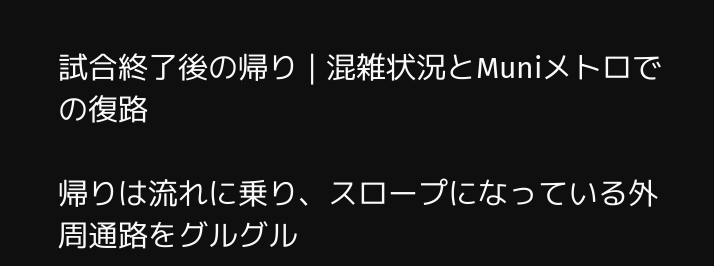試合終了後の帰り | 混雑状況とMuniメトロでの復路

帰りは流れに乗り、スロープになっている外周通路をグルグル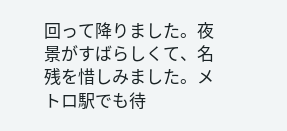回って降りました。夜景がすばらしくて、名残を惜しみました。メトロ駅でも待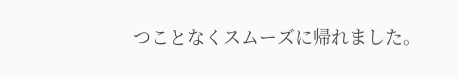つことなくスムーズに帰れました。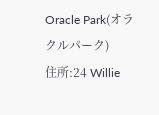Oracle Park(オラクルパーク)
住所:24 Willie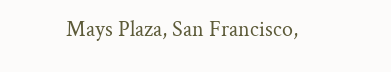Mays Plaza, San Francisco,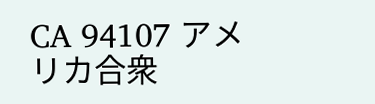CA 94107 アメリカ合衆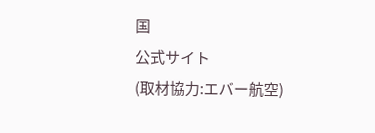国
公式サイト
(取材協力:エバー航空)